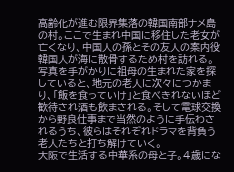高齢化が進む限界集落の韓国南部ナメ島の村。ここで生まれ中国に移住した老女が亡くなり、中国人の孫とその友人の案内役韓国人が海に散骨するため村を訪れる。写真を手がかりに祖母の生まれた家を探していると、地元の老人に次々につかまり、「飯を食っていけ」と食べきれないほど歓待され酒も飲まされる。そして電球交換から野良仕事まで当然のように手伝わされるうち、彼らはそれぞれドラマを背負う老人たちと打ち解けていく。
大阪で生活する中華系の母と子。4歳にな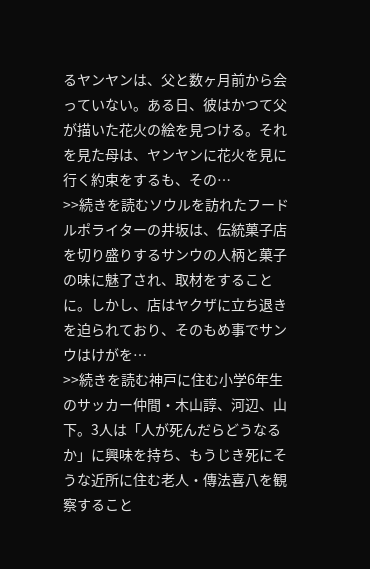るヤンヤンは、父と数ヶ月前から会っていない。ある日、彼はかつて父が描いた花火の絵を見つける。それを見た母は、ヤンヤンに花火を見に行く約束をするも、その…
>>続きを読むソウルを訪れたフードルポライターの井坂は、伝統菓子店を切り盛りするサンウの人柄と菓子の味に魅了され、取材をすることに。しかし、店はヤクザに立ち退きを迫られており、そのもめ事でサンウはけがを…
>>続きを読む神戸に住む小学6年生のサッカー仲間・木山諄、河辺、山下。3人は「人が死んだらどうなるか」に興味を持ち、もうじき死にそうな近所に住む老人・傳法喜八を観察すること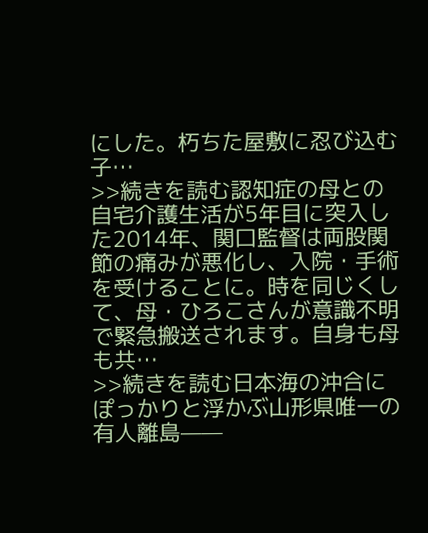にした。朽ちた屋敷に忍び込む子…
>>続きを読む認知症の母との自宅介護生活が5年目に突入した2014年、関口監督は両股関節の痛みが悪化し、入院・手術を受けることに。時を同じくして、母・ひろこさんが意識不明で緊急搬送されます。自身も母も共…
>>続きを読む日本海の沖合にぽっかりと浮かぶ山形県唯一の有人離島——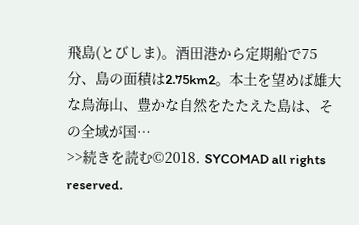飛島(とびしま)。酒田港から定期船で75分、島の面積は2.75km2。本土を望めば雄大な鳥海山、豊かな自然をたたえた島は、その全域が国…
>>続きを読む©2018. SYCOMAD all rights reserved.